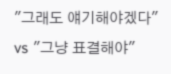"그래도 얘기해야겠다" vs "그냥 표결해야"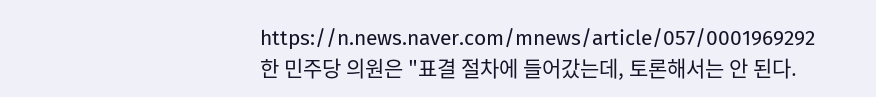https://n.news.naver.com/mnews/article/057/0001969292
한 민주당 의원은 "표결 절차에 들어갔는데, 토론해서는 안 된다.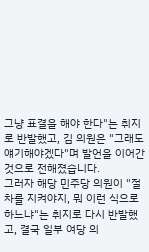그냥 표결을 해야 한다"는 취지로 반발했고, 김 의원은 "그래도 얘기해야겠다"며 발언을 이어간 것으로 전해졌습니다.
그러자 해당 민주당 의원이 "절차를 지켜야지, 뭐 이런 식으로 하느냐"는 취지로 다시 반발했고, 결국 일부 여당 의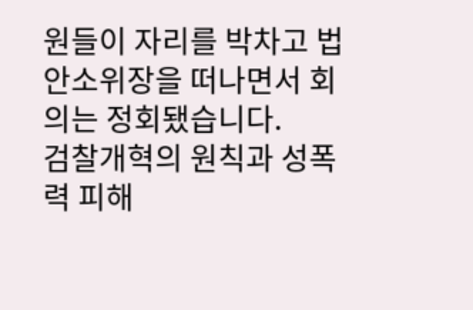원들이 자리를 박차고 법안소위장을 떠나면서 회의는 정회됐습니다.
검찰개혁의 원칙과 성폭력 피해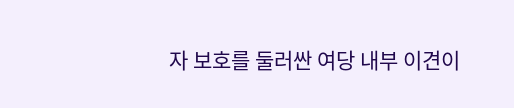자 보호를 둘러싼 여당 내부 이견이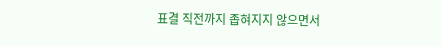표결 직전까지 좁혀지지 않으면서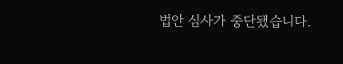법안 심사가 중단됐습니다.